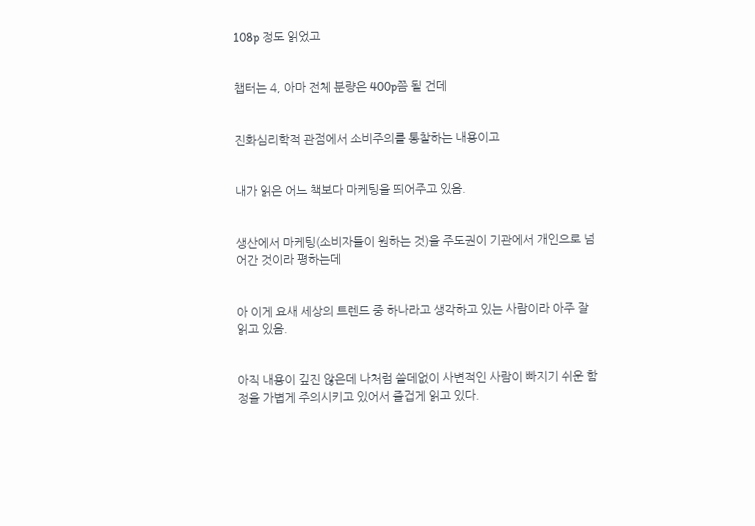108p 정도 읽었고


챕터는 4, 아마 전체 분량은 400p쯤 될 건데


진화심리학적 관점에서 소비주의를 통찰하는 내용이고


내가 읽은 어느 책보다 마케팅을 띄어주고 있음.


생산에서 마케팅(소비자들이 원하는 것)을 주도권이 기관에서 개인으로 넘어간 것이라 평하는데


아 이게 요새 세상의 트렌드 중 하나라고 생각하고 있는 사람이라 아주 잘 읽고 있음.


아직 내용이 깊진 않은데 나처럼 쓸데없이 사변적인 사람이 빠지기 쉬운 함정을 가볍게 주의시키고 있어서 즐겁게 읽고 있다.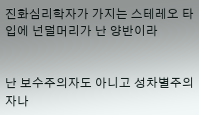진화심리학자가 가지는 스테레오 타입에 넌덜머리가 난 양반이라


난 보수주의자도 아니고 성차별주의자나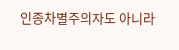인종차별주의자도 아니라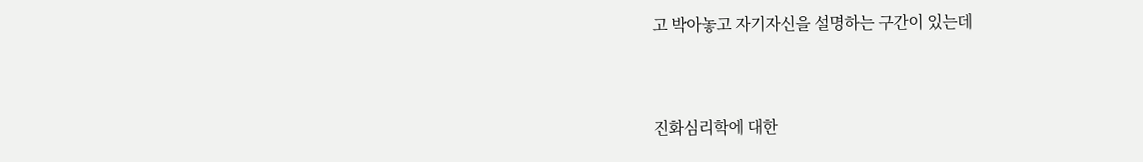고 박아놓고 자기자신을 설명하는 구간이 있는데


진화심리학에 대한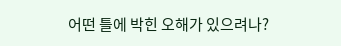어떤 틀에 박힌 오해가 있으려나?